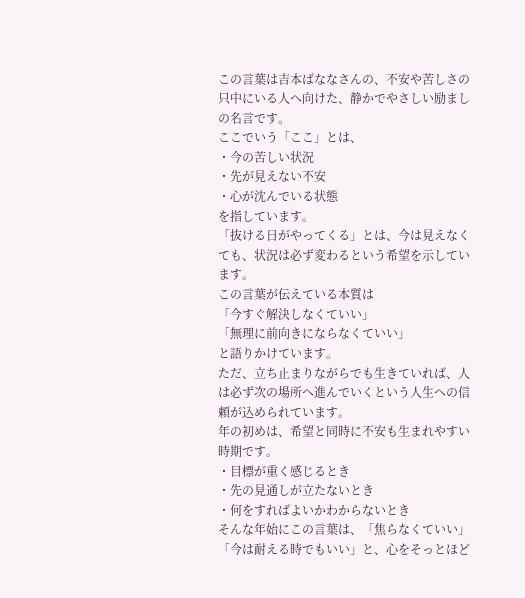この言葉は吉本ばななさんの、不安や苦しさの只中にいる人へ向けた、静かでやさしい励ましの名言です。
ここでいう「ここ」とは、
・今の苦しい状況
・先が見えない不安
・心が沈んでいる状態
を指しています。
「抜ける日がやってくる」とは、今は見えなくても、状況は必ず変わるという希望を示しています。
この言葉が伝えている本質は
「今すぐ解決しなくていい」
「無理に前向きにならなくていい」
と語りかけています。
ただ、立ち止まりながらでも生きていれば、人は必ず次の場所へ進んでいくという人生への信頼が込められています。
年の初めは、希望と同時に不安も生まれやすい時期です。
・目標が重く感じるとき
・先の見通しが立たないとき
・何をすればよいかわからないとき
そんな年始にこの言葉は、「焦らなくていい」「今は耐える時でもいい」と、心をそっとほど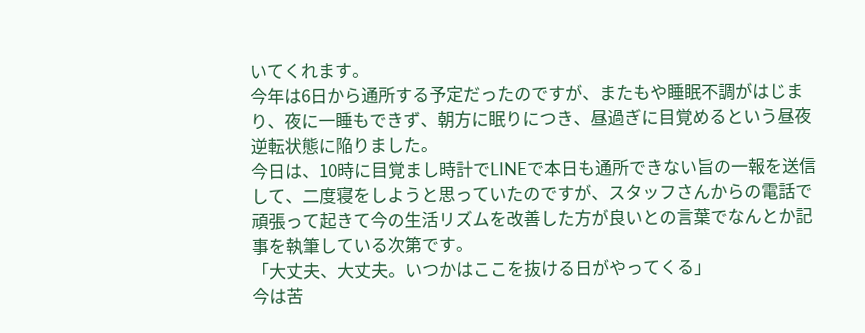いてくれます。
今年は6日から通所する予定だったのですが、またもや睡眠不調がはじまり、夜に一睡もできず、朝方に眠りにつき、昼過ぎに目覚めるという昼夜逆転状態に陥りました。
今日は、10時に目覚まし時計でLINEで本日も通所できない旨の一報を送信して、二度寝をしようと思っていたのですが、スタッフさんからの電話で頑張って起きて今の生活リズムを改善した方が良いとの言葉でなんとか記事を執筆している次第です。
「大丈夫、大丈夫。いつかはここを抜ける日がやってくる」
今は苦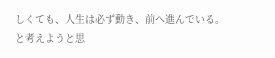しくても、人生は必ず動き、前へ進んでいる。
と考えようと思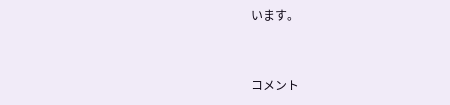います。


コメント